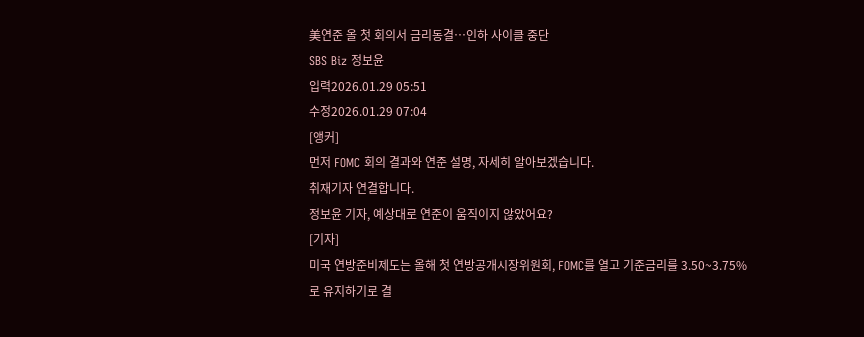美연준 올 첫 회의서 금리동결…인하 사이클 중단
SBS Biz 정보윤
입력2026.01.29 05:51
수정2026.01.29 07:04
[앵커]
먼저 FOMC 회의 결과와 연준 설명, 자세히 알아보겠습니다.
취재기자 연결합니다.
정보윤 기자, 예상대로 연준이 움직이지 않았어요?
[기자]
미국 연방준비제도는 올해 첫 연방공개시장위원회, FOMC를 열고 기준금리를 3.50~3.75%로 유지하기로 결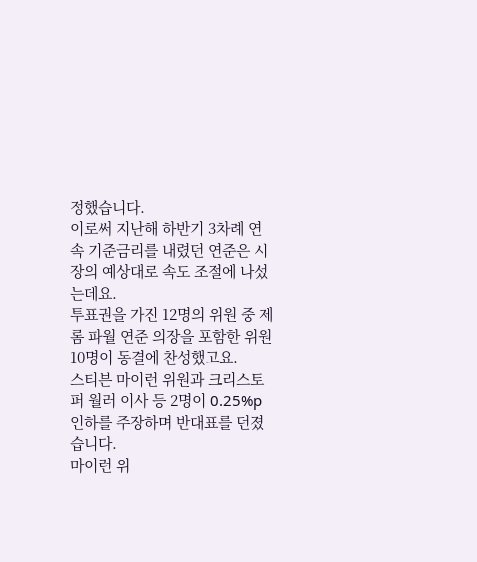정했습니다.
이로써 지난해 하반기 3차례 연속 기준금리를 내렸던 연준은 시장의 예상대로 속도 조절에 나섰는데요.
투표권을 가진 12명의 위원 중 제롬 파월 연준 의장을 포함한 위원 10명이 동결에 찬성했고요.
스티븐 마이런 위원과 크리스토퍼 월러 이사 등 2명이 0.25%p 인하를 주장하며 반대표를 던졌습니다.
마이런 위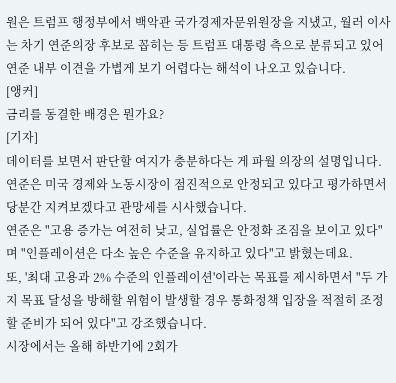원은 트럼프 행정부에서 백악관 국가경제자문위원장을 지냈고, 월러 이사는 차기 연준의장 후보로 꼽히는 등 트럼프 대통령 측으로 분류되고 있어 연준 내부 이견을 가볍게 보기 어렵다는 해석이 나오고 있습니다.
[앵커]
금리를 동결한 배경은 뭔가요?
[기자]
데이터를 보면서 판단할 여지가 충분하다는 게 파월 의장의 설명입니다.
연준은 미국 경제와 노동시장이 점진적으로 안정되고 있다고 평가하면서 당분간 지켜보겠다고 관망세를 시사했습니다.
연준은 "고용 증가는 여전히 낮고, 실업률은 안정화 조짐을 보이고 있다"며 "인플레이션은 다소 높은 수준을 유지하고 있다"고 밝혔는데요.
또, '최대 고용과 2% 수준의 인플레이션'이라는 목표를 제시하면서 "두 가지 목표 달성을 방해할 위험이 발생할 경우 통화정책 입장을 적절히 조정할 준비가 되어 있다"고 강조했습니다.
시장에서는 올해 하반기에 2회가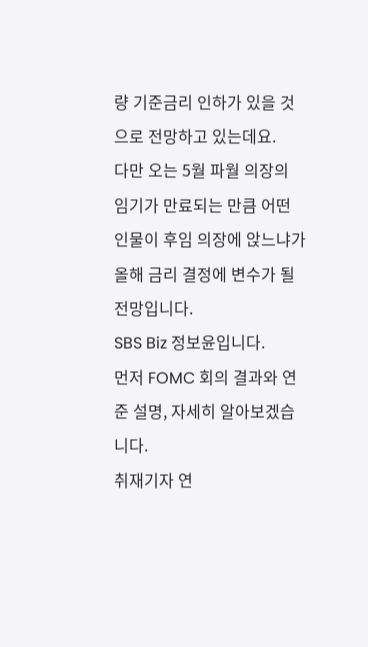량 기준금리 인하가 있을 것으로 전망하고 있는데요.
다만 오는 5월 파월 의장의 임기가 만료되는 만큼 어떤 인물이 후임 의장에 앉느냐가 올해 금리 결정에 변수가 될 전망입니다.
SBS Biz 정보윤입니다.
먼저 FOMC 회의 결과와 연준 설명, 자세히 알아보겠습니다.
취재기자 연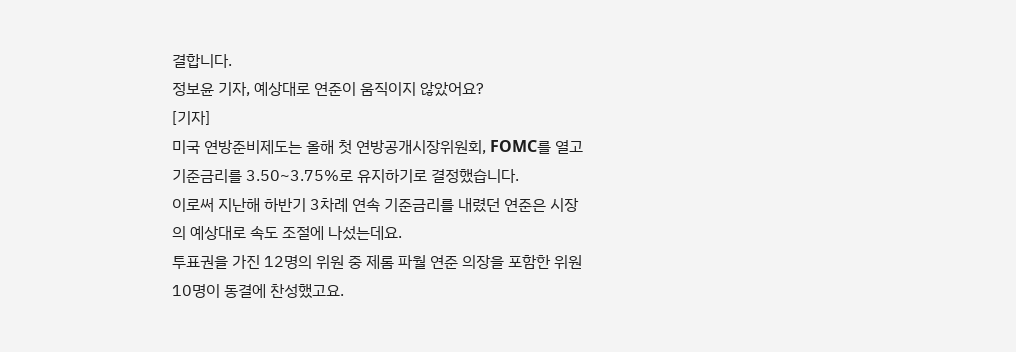결합니다.
정보윤 기자, 예상대로 연준이 움직이지 않았어요?
[기자]
미국 연방준비제도는 올해 첫 연방공개시장위원회, FOMC를 열고 기준금리를 3.50~3.75%로 유지하기로 결정했습니다.
이로써 지난해 하반기 3차례 연속 기준금리를 내렸던 연준은 시장의 예상대로 속도 조절에 나섰는데요.
투표권을 가진 12명의 위원 중 제롬 파월 연준 의장을 포함한 위원 10명이 동결에 찬성했고요.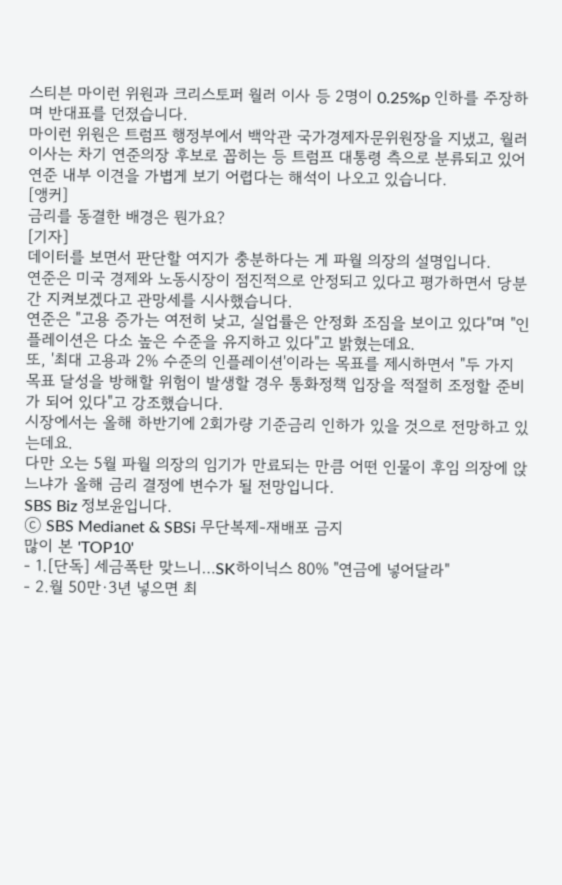스티븐 마이런 위원과 크리스토퍼 월러 이사 등 2명이 0.25%p 인하를 주장하며 반대표를 던졌습니다.
마이런 위원은 트럼프 행정부에서 백악관 국가경제자문위원장을 지냈고, 월러 이사는 차기 연준의장 후보로 꼽히는 등 트럼프 대통령 측으로 분류되고 있어 연준 내부 이견을 가볍게 보기 어렵다는 해석이 나오고 있습니다.
[앵커]
금리를 동결한 배경은 뭔가요?
[기자]
데이터를 보면서 판단할 여지가 충분하다는 게 파월 의장의 설명입니다.
연준은 미국 경제와 노동시장이 점진적으로 안정되고 있다고 평가하면서 당분간 지켜보겠다고 관망세를 시사했습니다.
연준은 "고용 증가는 여전히 낮고, 실업률은 안정화 조짐을 보이고 있다"며 "인플레이션은 다소 높은 수준을 유지하고 있다"고 밝혔는데요.
또, '최대 고용과 2% 수준의 인플레이션'이라는 목표를 제시하면서 "두 가지 목표 달성을 방해할 위험이 발생할 경우 통화정책 입장을 적절히 조정할 준비가 되어 있다"고 강조했습니다.
시장에서는 올해 하반기에 2회가량 기준금리 인하가 있을 것으로 전망하고 있는데요.
다만 오는 5월 파월 의장의 임기가 만료되는 만큼 어떤 인물이 후임 의장에 앉느냐가 올해 금리 결정에 변수가 될 전망입니다.
SBS Biz 정보윤입니다.
ⓒ SBS Medianet & SBSi 무단복제-재배포 금지
많이 본 'TOP10'
- 1.[단독] 세금폭탄 맞느니…SK하이닉스 80% "연금에 넣어달라"
- 2.월 50만·3년 넣으면 최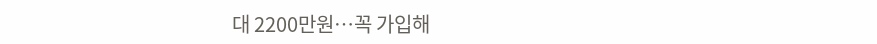대 2200만원…꼭 가입해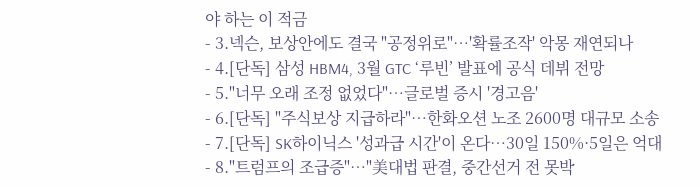야 하는 이 적금
- 3.넥슨, 보상안에도 결국 "공정위로"…'확률조작' 악몽 재연되나
- 4.[단독] 삼성 HBM4, 3월 GTC ‘루빈’ 발표에 공식 데뷔 전망
- 5."너무 오래 조정 없었다"…글로벌 증시 '경고음'
- 6.[단독] "주식보상 지급하라"…한화오션 노조 2600명 대규모 소송
- 7.[단독] SK하이닉스 '성과급 시간'이 온다…30일 150%·5일은 억대
- 8."트럼프의 조급증"…"美대법 판결, 중간선거 전 못박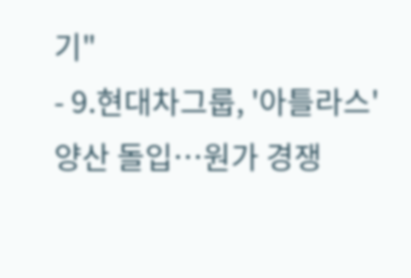기"
- 9.현대차그룹, '아틀라스' 양산 돌입…원가 경쟁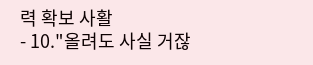력 확보 사활
- 10."올려도 사실 거잖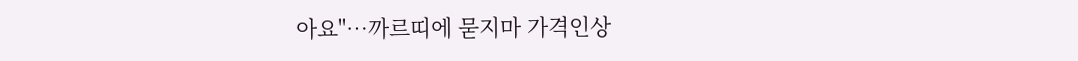아요"…까르띠에 묻지마 가격인상